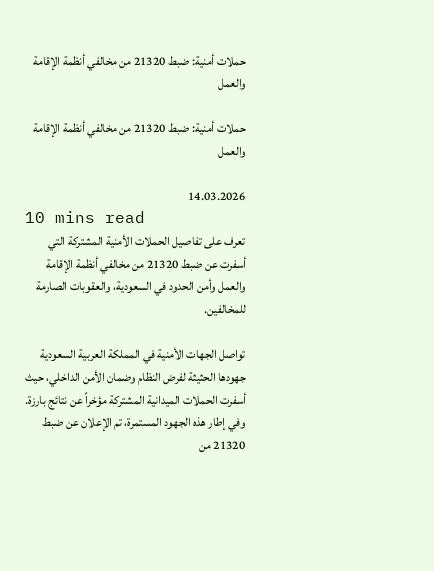حملات أمنية: ضبط 21320 من مخالفي أنظمة الإقامة والعمل

حملات أمنية: ضبط 21320 من مخالفي أنظمة الإقامة والعمل

14.03.2026
10 mins read
تعرف على تفاصيل الحملات الأمنية المشتركة التي أسفرت عن ضبط 21320 من مخالفي أنظمة الإقامة والعمل وأمن الحدود في السعودية، والعقوبات الصارمة للمخالفين.

تواصل الجهات الأمنية في المملكة العربية السعودية جهودها الحثيثة لفرض النظام وضمان الأمن الداخلي، حيث أسفرت الحملات الميدانية المشتركة مؤخراً عن نتائج بارزة. وفي إطار هذه الجهود المستمرة، تم الإعلان عن ضبط 21320 من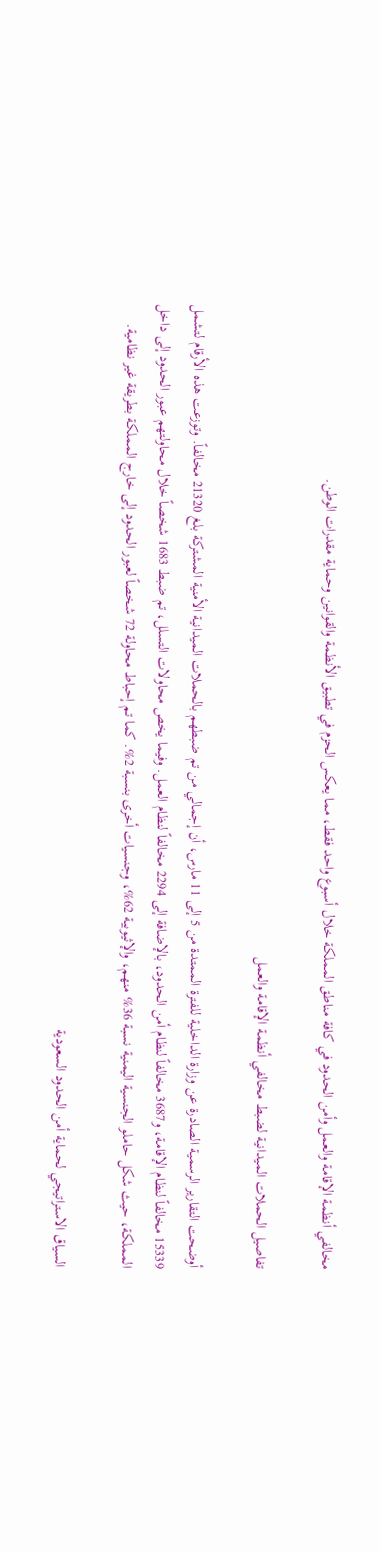مخالفي أنظمة الإقامة والعمل وأمن الحدود في كافة مناطق المملكة خلال أسبوع واحد فقط، مما يعكس الحزم في تطبيق الأنظمة والقوانين وحماية مقدرات الوطن.

تفاصيل الحملات الميدانية لضبط مخالفي أنظمة الإقامة والعمل

أوضحت التقارير الرسمية الصادرة عن وزارة الداخلية للفترة الممتدة من 5 إلى 11 مارس، أن إجمالي من تم ضبطهم بالحملات الميدانية الأمنية المشتركة بلغ 21320 مخالفاً. وتوزعت هذه الأرقام لتشمل 15339 مخالفاً لنظام الإقامة، و3687 مخالفاً لنظام أمن الحدود، بالإضافة إلى 2294 مخالفاً لنظام العمل. وفيما يخص محاولات التسلل، تم ضبط 1683 شخصاً خلال محاولتهم عبور الحدود إلى داخل المملكة، حيث شكل حاملو الجنسية اليمنية نسبة 36% منهم، والإثيوبية 62%، وجنسيات أخرى بنسبة 2%. كما تم إحباط محاولة 72 شخصاً لعبور الحدود إلى خارج المملكة بطريقة غير نظامية.

السياق الاستراتيجي لحماية أمن الحدود السعودية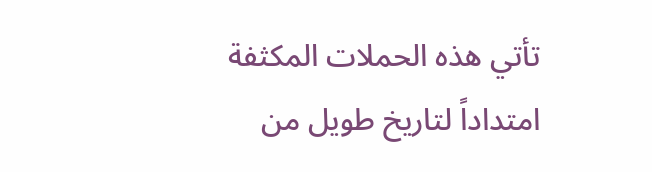تأتي هذه الحملات المكثفة امتداداً لتاريخ طويل من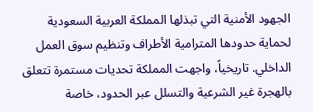الجهود الأمنية التي تبذلها المملكة العربية السعودية لحماية حدودها المترامية الأطراف وتنظيم سوق العمل الداخلي. تاريخياً، واجهت المملكة تحديات مستمرة تتعلق بالهجرة غير الشرعية والتسلل عبر الحدود، خاصة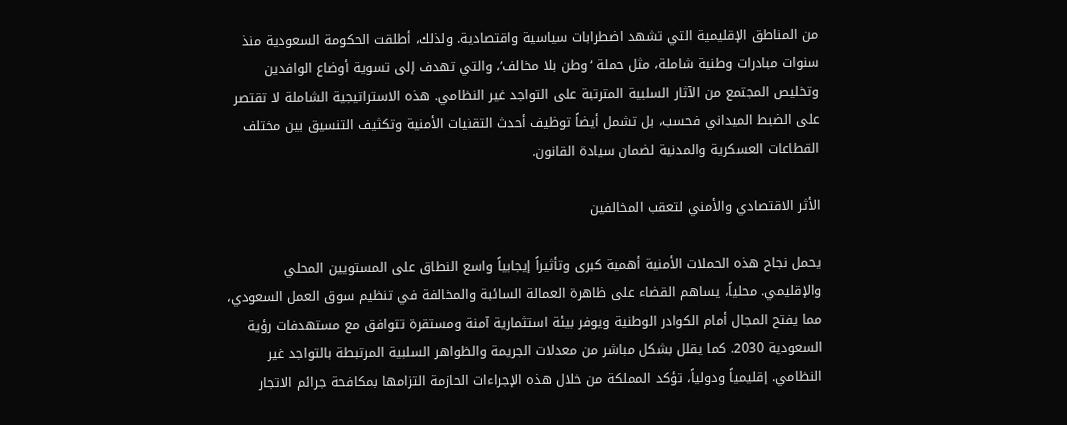من المناطق الإقليمية التي تشهد اضطرابات سياسية واقتصادية. ولذلك، أطلقت الحكومة السعودية منذ سنوات مبادرات وطنية شاملة، مثل حملة ‘وطن بلا مخالف’، والتي تهدف إلى تسوية أوضاع الوافدين وتخليص المجتمع من الآثار السلبية المترتبة على التواجد غير النظامي. هذه الاستراتيجية الشاملة لا تقتصر على الضبط الميداني فحسب، بل تشمل أيضاً توظيف أحدث التقنيات الأمنية وتكثيف التنسيق بين مختلف القطاعات العسكرية والمدنية لضمان سيادة القانون.

الأثر الاقتصادي والأمني لتعقب المخالفين

يحمل نجاح هذه الحملات الأمنية أهمية كبرى وتأثيراً إيجابياً واسع النطاق على المستويين المحلي والإقليمي. محلياً، يساهم القضاء على ظاهرة العمالة السائبة والمخالفة في تنظيم سوق العمل السعودي، مما يفتح المجال أمام الكوادر الوطنية ويوفر بيئة استثمارية آمنة ومستقرة تتوافق مع مستهدفات رؤية السعودية 2030. كما يقلل بشكل مباشر من معدلات الجريمة والظواهر السلبية المرتبطة بالتواجد غير النظامي. إقليمياً ودولياً، تؤكد المملكة من خلال هذه الإجراءات الحازمة التزامها بمكافحة جرائم الاتجار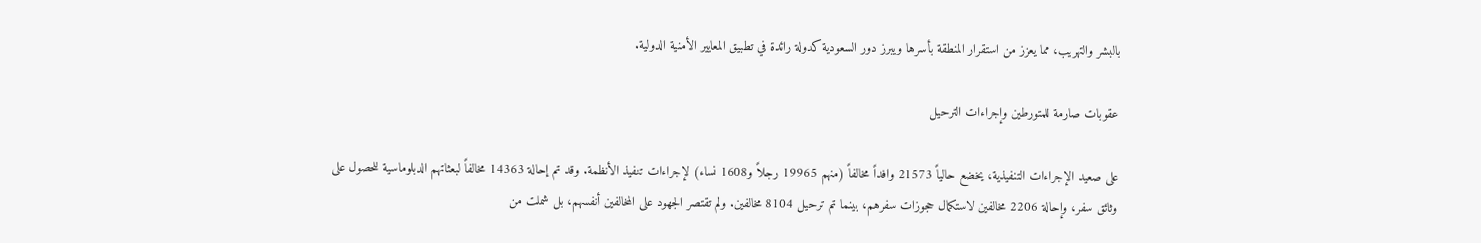بالبشر والتهريب، مما يعزز من استقرار المنطقة بأسرها ويبرز دور السعودية كدولة رائدة في تطبيق المعايير الأمنية الدولية.

عقوبات صارمة للمتورطين وإجراءات الترحيل

على صعيد الإجراءات التنفيذية، يخضع حالياً 21573 وافداً مخالفاً (منهم 19965 رجلاً و1608 نساء) لإجراءات تنفيذ الأنظمة. وقد تم إحالة 14363 مخالفاً لبعثاتهم الدبلوماسية للحصول على وثائق سفر، وإحالة 2206 مخالفين لاستكمال حجوزات سفرهم، بينما تم ترحيل 8104 مخالفين. ولم تقتصر الجهود على المخالفين أنفسهم، بل شملت من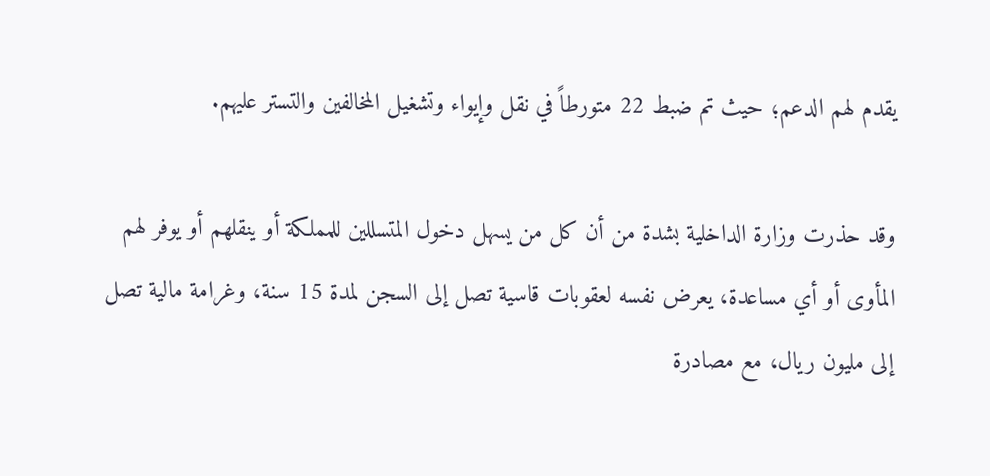يقدم لهم الدعم؛ حيث تم ضبط 22 متورطاً في نقل وإيواء وتشغيل المخالفين والتستر عليهم.

وقد حذرت وزارة الداخلية بشدة من أن كل من يسهل دخول المتسللين للمملكة أو ينقلهم أو يوفر لهم المأوى أو أي مساعدة، يعرض نفسه لعقوبات قاسية تصل إلى السجن لمدة 15 سنة، وغرامة مالية تصل إلى مليون ريال، مع مصادرة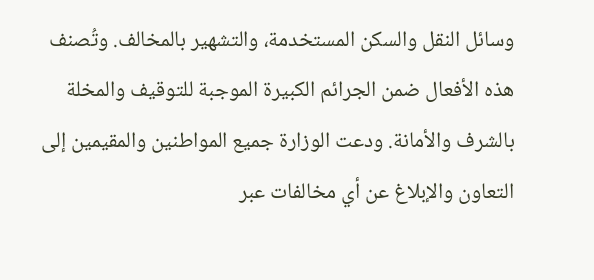وسائل النقل والسكن المستخدمة، والتشهير بالمخالف. وتُصنف هذه الأفعال ضمن الجرائم الكبيرة الموجبة للتوقيف والمخلة بالشرف والأمانة. ودعت الوزارة جميع المواطنين والمقيمين إلى التعاون والإبلاغ عن أي مخالفات عبر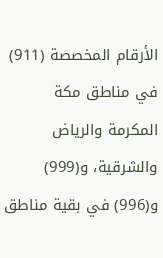الأرقام المخصصة (911) في مناطق مكة المكرمة والرياض والشرقية، و(999) و(996) في بقية مناطق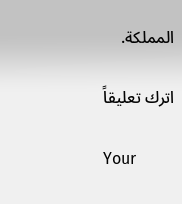المملكة.

اترك تعليقاً

Your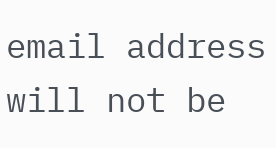email address will not be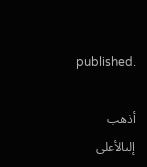published.

أذهب إلىالأعلى